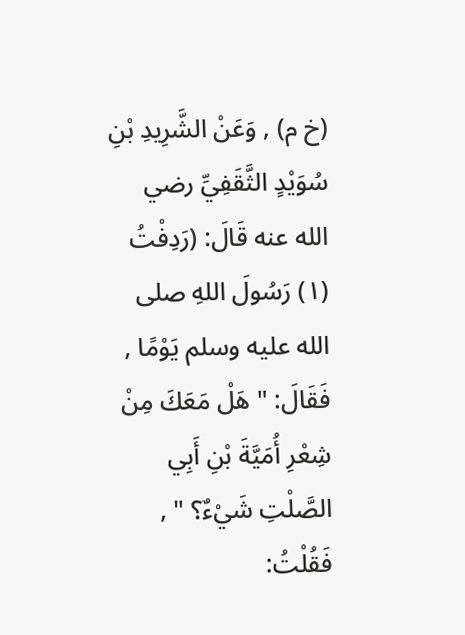(خ م) , وَعَنْ الشَّرِيدِ بْنِ سُوَيْدٍ الثَّقَفِيِّ رضي الله عنه قَالَ: (رَدِفْتُ (١) رَسُولَ اللهِ صلى الله عليه وسلم يَوْمًا , فَقَالَ: " هَلْ مَعَكَ مِنْ شِعْرِ أُمَيَّةَ بْنِ أَبِي الصَّلْتِ شَيْءٌ؟ " , فَقُلْتُ: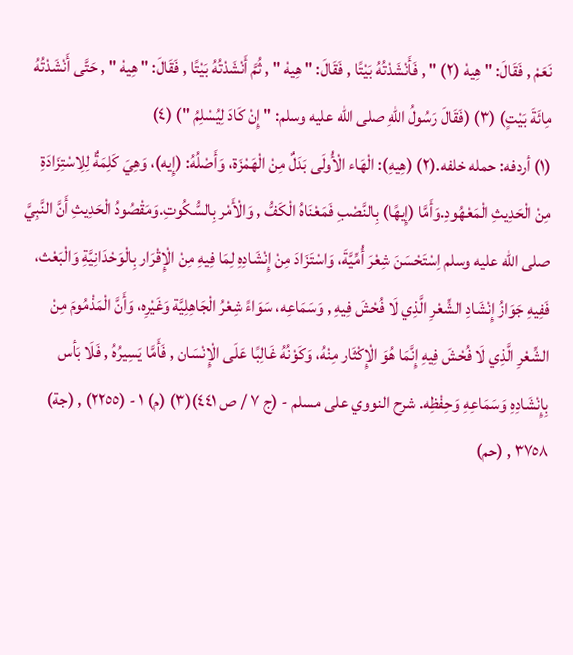نَعَمْ , فَقَالَ: " هِيهْ (٢) " , فَأَنْشَدْتُهُ بَيْتًا , فَقَالَ: " هِيهْ " , ثُمَّ أَنْشَدْتُهُ بَيْتًا , فَقَالَ: " هِيهْ " , حَتَّى أَنْشَدْتُهُ مِائَةَ بَيْتٍ) (٣) (فَقَالَ رَسُولُ اللهِ صلى الله عليه وسلم: " إِنْ كَادَ لِيُسْلِمُ ") (٤)
(١) أردفه: حمله خلفه.(٢) (هِيهِ): الْهَاء الْأُولَى بَدَلٌ مِنْ الْهَمْزَة، وَأَصْلُهُ: (إِيه)، وَهِيَ كَلِمَةٌ لِلِاسْتِزَادَةِ مِنْ الْحَدِيثِ الْمَعْهُودِ.وَأَمَّا (إِيهًا) بِالنَّصْبِ فَمَعْنَاهُ الْكَفُّ , وَالْأَمْر بِالسُّكُوتِ.وَمَقْصُودُ الْحَدِيثِ أَنَّ النَّبِيَّ صلى الله عليه وسلم اِسْتَحْسَنَ شِعْرَ أُمِّيَّةَ، وَاسْتَزَادَ مِنْ إِنْشَادِهِ لِمَا فِيهِ مِنْ الْإِقْرَار بِالْوَحْدَانِيَّةِ وَالْبَعْث، فَفِيهِ جَوَازُ إِنْشَادِ الشِّعْرِ الَّذِي لَا فُحْشَ فِيهِ , وَسَمَاعِه، سَوَاءً شِعْرُ الْجَاهِلِيَّة وَغَيْرِه، وَأَنَّ الْمَذْمُومَ مِنْ الشِّعْرِ الَّذِي لَا فُحْشَ فِيهِ إِنَّمَا هُوَ الْإِكْثَار مِنْهُ، وَكَوْنُهُ غَالِبًا عَلَى الْإِنْسَان , فَأَمَّا يَسِيرُهُ , فَلَا بَأس بِإِنْشَادِهِ وَسَمَاعِهِ وَحِفْظِه. شرح النووي على مسلم - (ج ٧ / ص ٤٤١)(٣) (م) ١ - (٢٢٥٥) , (جة) ٣٧٥٨ , (حم)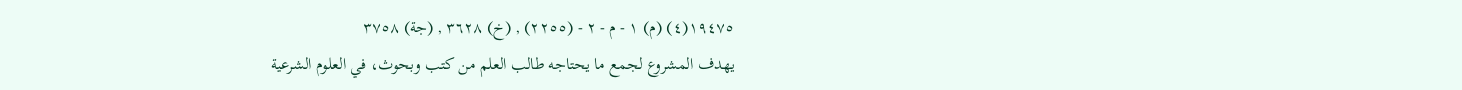١٩٤٧٥(٤) (م) ١ - م - ٢ - (٢٢٥٥) , (خ) ٣٦٢٨ , (جة) ٣٧٥٨
يهدف المشروع لجمع ما يحتاجه طالب العلم من كتب وبحوث، في العلوم الشرعية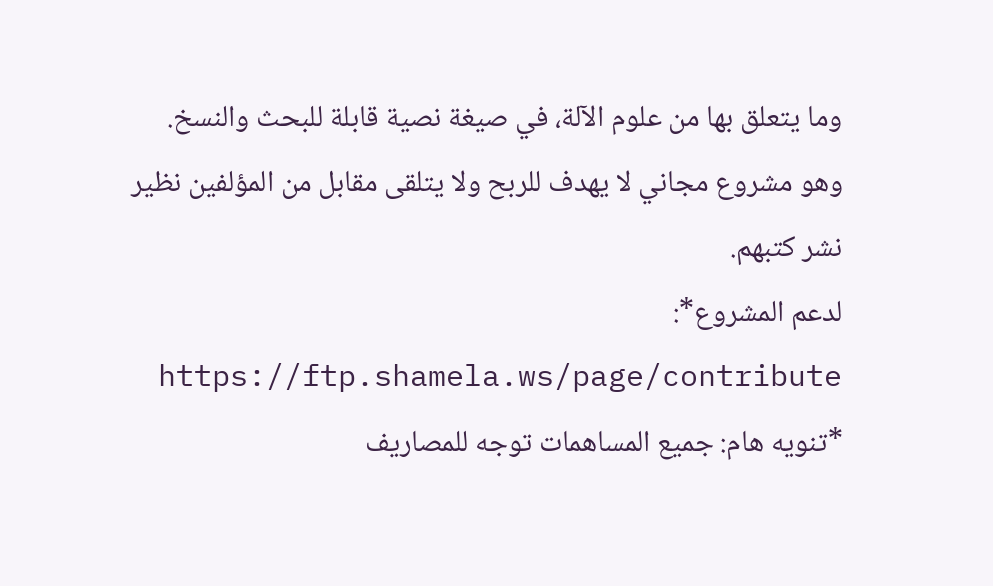وما يتعلق بها من علوم الآلة، في صيغة نصية قابلة للبحث والنسخ.
وهو مشروع مجاني لا يهدف للربح ولا يتلقى مقابل من المؤلفين نظير نشر كتبهم.
لدعم المشروع*: https://ftp.shamela.ws/page/contribute
*تنويه هام: جميع المساهمات توجه للمصاريف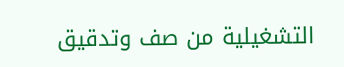التشغيلية من صف وتدقيق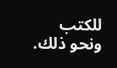للكتب ونحو ذلك.